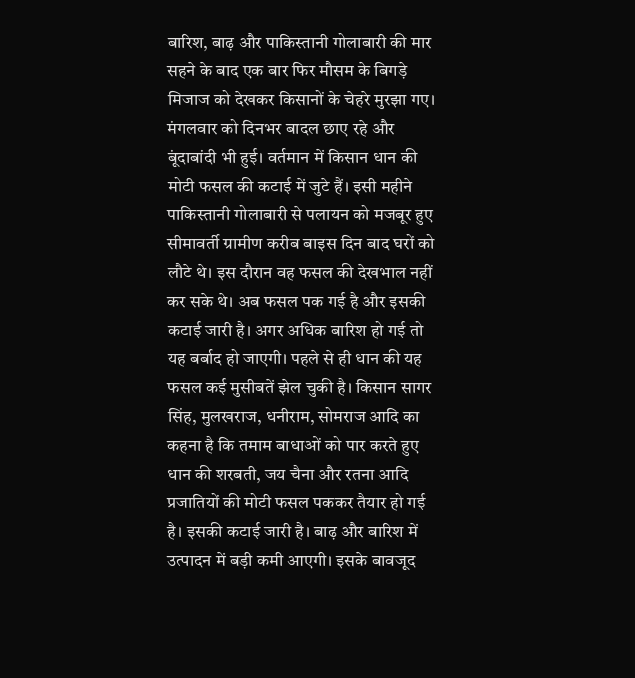बारिश, बाढ़ और पाकिस्तानी गोलाबारी की मार सहने के बाद एक बार फिर मौसम के बिगड़े मिजाज को देखकर किसानों के चेहरे मुरझा गए। मंगलवार को दिनभर बादल छाए रहे और बूंदाबांदी भी हुई। वर्तमान में किसान धान की मोटी फसल की कटाई में जुटे हैं। इसी महीने पाकिस्तानी गोलाबारी से पलायन को मजबूर हुए सीमावर्ती ग्रामीण करीब बाइस दिन बाद घरों को लौटे थे। इस दौरान वह फसल की देखभाल नहीं कर सके थे। अब फसल पक गई है और इसकी कटाई जारी है। अगर अधिक बारिश हो गई तो यह बर्बाद हो जाएगी। पहले से ही धान की यह फसल कई मुसीबतें झेल चुकी है। किसान सागर सिंह, मुलखराज, धनीराम, सोमराज आदि का कहना है कि तमाम बाधाओं को पार करते हुए धान की शरबती, जय चैना और रतना आदि प्रजातियों की मोटी फसल पककर तैयार हो गई है। इसकी कटाई जारी है। बाढ़ और बारिश में उत्पादन में बड़ी कमी आएगी। इसके बावजूद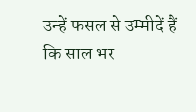उन्हें फसल से उम्मीदें हैं कि साल भर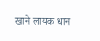खाने लायक धान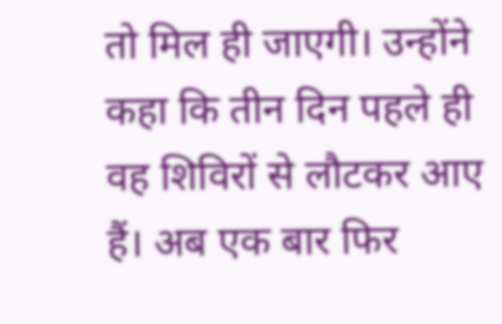तो मिल ही जाएगी। उन्होंने कहा कि तीन दिन पहले ही वह शिविरों से लौटकर आए हैं। अब एक बार फिर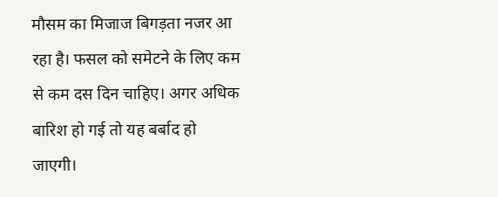मौसम का मिजाज बिगड़ता नजर आ रहा है। फसल को समेटने के लिए कम से कम दस दिन चाहिए। अगर अधिक बारिश हो गई तो यह बर्बाद हो जाएगी।